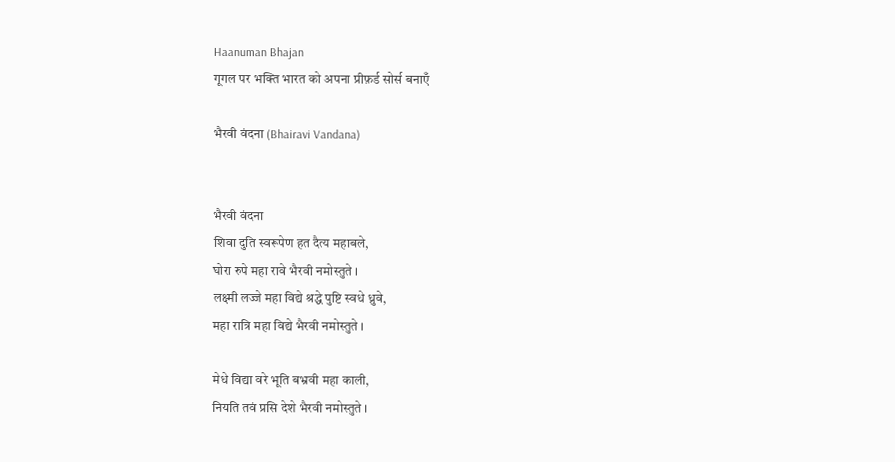Haanuman Bhajan
गूगल पर भक्ति भारत को अपना प्रीफ़र्ड सोर्स बनाएँ

भैरवी वंदना (Bhairavi Vandana)


भैरवी वंदना
शिवा दुति स्वरूपेण हत दैत्य महाबले,
घोरा रुपे महा रावे भैरवी नमोस्तुते ।
लक्ष्मी लज्जे महा विद्ये श्रद्धे पुष्टि स्वधे ध्रुवे,
महा रात्रि महा विद्ये भैरवी नमोस्तुते ।

मेधे विद्या वरे भूति बभ्रवी महा काली,
नियति तवं प्रसि देशे भैरवी नमोस्तुते ।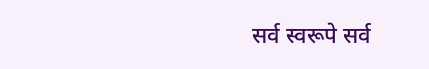सर्व स्वरूपे सर्व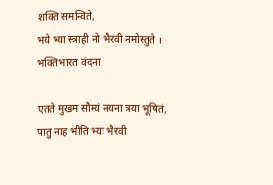शक्ति समन्विते,
भये भ्या स्त्राही नो भैरवी नमोस्तुते ।
भक्तिभारत वंदना

एतते मुखम सौम्यं नयना त्रया भूषितं,
पातु नाह भीति भ्यः भैरवी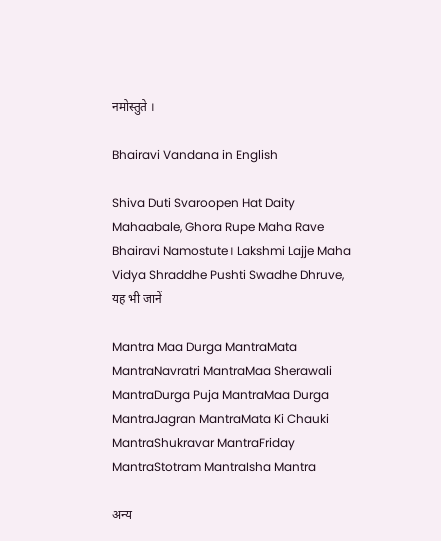नमोस्तुते ।

Bhairavi Vandana in English

Shiva Duti Svaroopen Hat Daity Mahaabale, Ghora Rupe Maha Rave Bhairavi Namostute। Lakshmi Lajje Maha Vidya Shraddhe Pushti Swadhe Dhruve,
यह भी जानें

Mantra Maa Durga MantraMata MantraNavratri MantraMaa Sherawali MantraDurga Puja MantraMaa Durga MantraJagran MantraMata Ki Chauki MantraShukravar MantraFriday MantraStotram MantraIsha Mantra

अन्य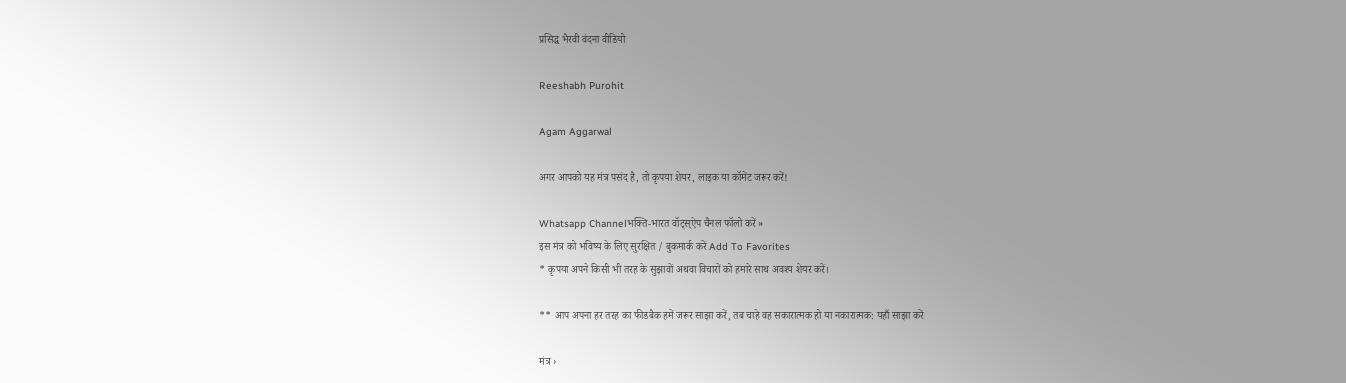प्रसिद्ध भैरवी वंदना वीडियो

Reeshabh Purohit

Agam Aggarwal

अगर आपको यह मंत्र पसंद है, तो कृपया शेयर, लाइक या कॉमेंट जरूर करें!

Whatsapp Channelभक्ति-भारत वॉट्स्ऐप चैनल फॉलो करें »
इस मंत्र को भविष्य के लिए सुरक्षित / बुकमार्क करें Add To Favorites
* कृपया अपने किसी भी तरह के सुझावों अथवा विचारों को हमारे साथ अवश्य शेयर करें।

** आप अपना हर तरह का फीडबैक हमें जरूर साझा करें, तब चाहे वह सकारात्मक हो या नकारात्मक: यहाँ साझा करें

मंत्र ›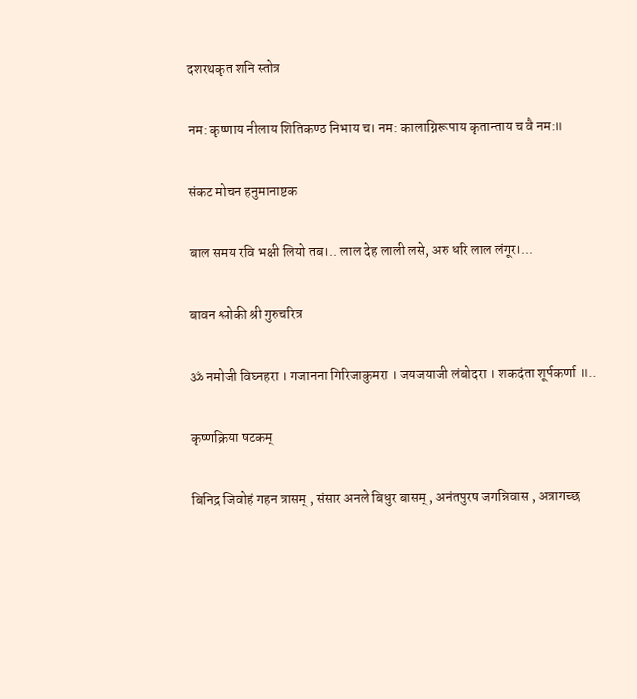दशरथकृत शनि स्तोत्र

नम: कृष्णाय नीलाय शितिकण्ठ निभाय च। नम: कालाग्निरूपाय कृतान्ताय च वै नम:॥

संकट मोचन हनुमानाष्टक

बाल समय रवि भक्षी लियो तब।.. लाल देह लाली लसे, अरु धरि लाल लंगूर।...

बावन श्लोकी श्री गुरुचरित्र

ॐ नमोजी विघ्नहरा । गजानना गिरिजाकुमरा । जयजयाजी लंबोदरा । शकदंता शूर्पकर्णा ॥..

कृष्णक्रिया षटकम्

बिनिद्र जिवोहं गहन त्रासम् , संसार अनले बिधुर बासम् , अनंतपुरष जगन्निवास , अत्रागच्छ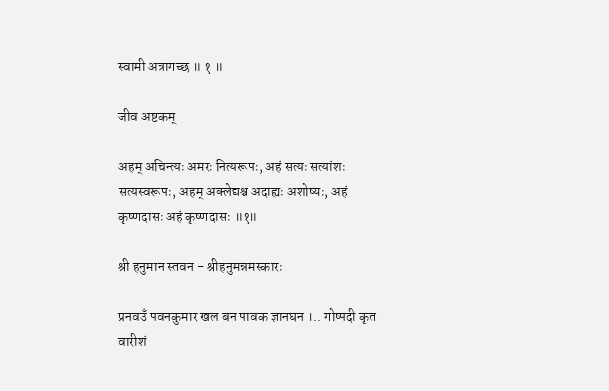स्वामी अत्रागच्छ ॥ १ ॥

जीव अष्टकम्

अहम् अचिन्त्यः अमरः नित्यरूपः, अहं सत्यः सत्यांशः सत्यस्वरूपः, अहम् अक्लेद्यश्च अदाह्यः अशोष्यः, अहं कृष्णदासः अहं कृष्णदासः ॥१॥

श्री हनुमान स्तवन - श्रीहनुमन्नमस्कारः

प्रनवउँ पवनकुमार खल बन पावक ज्ञानघन ।.. गोष्पदी कृत वारीशं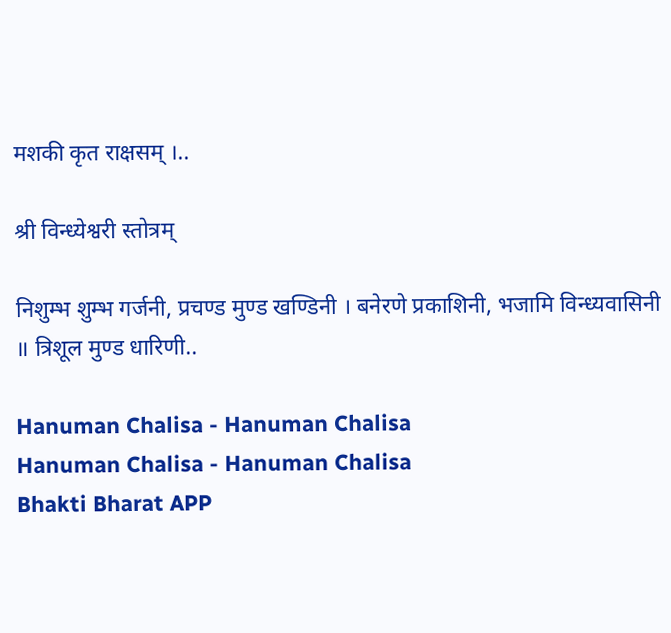मशकी कृत राक्षसम् ।..

श्री विन्ध्येश्वरी स्तोत्रम्

निशुम्भ शुम्भ गर्जनी, प्रचण्ड मुण्ड खण्डिनी । बनेरणे प्रकाशिनी, भजामि विन्ध्यवासिनी ॥ त्रिशूल मुण्ड धारिणी..

Hanuman Chalisa - Hanuman Chalisa
Hanuman Chalisa - Hanuman Chalisa
Bhakti Bharat APP